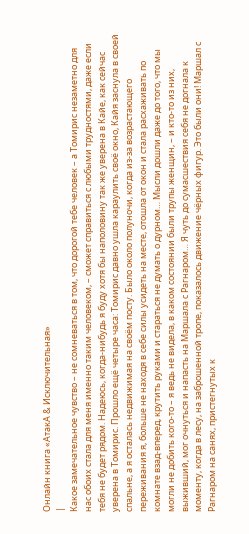Онлайн книга «АтакА & Исключительная»
|
Какое замечательное чувство – не сомневаться в том, что дорогой тебе человек – а Томирис незаметно для нас обоих стала для меня именно таким человеком, – сможет справиться с любыми трудностями, даже если тебя не будет рядом. Надеюсь, когда-нибудь я буду хотя бы наполовину так же уверена в Кайе, как сейчас уверена в Томирис. Прошло ещё четыре часа: Томирис давно ушла караулить своё окно, Кайя заснула в своей спальне, а я осталась недвижимая на своём посту. Было около полуночи, когда из-за возрастающего переживания я, больше не находя в себе силы усидеть на месте, отошла от окон и стала расхаживать по комнате взад-вперед, крутить руками и стараться не думать о дурном… Мысли дошли даже до того, что мы могли не добить кого-то – я ведь не видела, в каком состоянии были трупы женщин, – и кто-то из них, выживший, мог очнуться и напасть на Маршала с Рагнаром… Я чуть до сумасшествия себя не догнала к моменту, когда в лесу, на заброшенной тропе, показалось движение чёрных фигур. Это были они! Маршал с Рагнаром на санях, пристегнутых к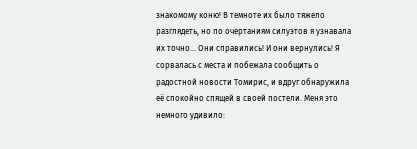знакомому коню! В темноте их было тяжело разглядеть, но по очертаниям силуэтов я узнавала их точно… Они справились! И они вернулись! Я сорвалась с места и побежала сообщить о радостной новости Томирис, и вдруг обнаружила её спокойно спящей в своей постели. Меня это немного удивило: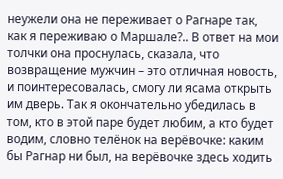неужели она не переживает о Рагнаре так, как я переживаю о Маршале?.. В ответ на мои толчки она проснулась, сказала, что возвращение мужчин – это отличная новость, и поинтересовалась, смогу ли ясама открыть им дверь. Так я окончательно убедилась в том, кто в этой паре будет любим, а кто будет водим, словно телёнок на верёвочке: каким бы Рагнар ни был, на верёвочке здесь ходить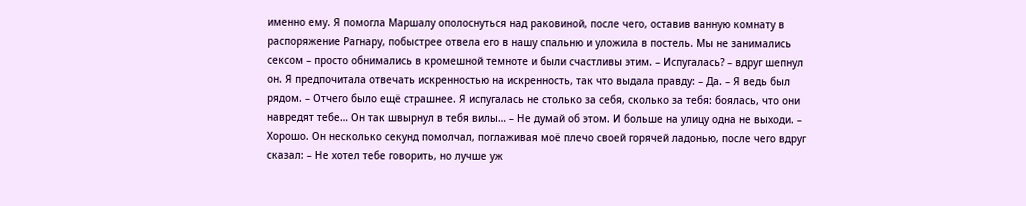именно ему. Я помогла Маршалу ополоснуться над раковиной, после чего, оставив ванную комнату в распоряжение Рагнару, побыстрее отвела его в нашу спальню и уложила в постель. Мы не занимались сексом – просто обнимались в кромешной темноте и были счастливы этим. – Испугалась? – вдруг шепнул он. Я предпочитала отвечать искренностью на искренность, так что выдала правду: – Да. – Я ведь был рядом. – Отчего было ещё страшнее. Я испугалась не столько за себя, сколько за тебя: боялась, что они навредят тебе… Он так швырнул в тебя вилы… – Не думай об этом. И больше на улицу одна не выходи. – Хорошо. Он несколько секунд помолчал, поглаживая моё плечо своей горячей ладонью, после чего вдруг сказал: – Не хотел тебе говорить, но лучше уж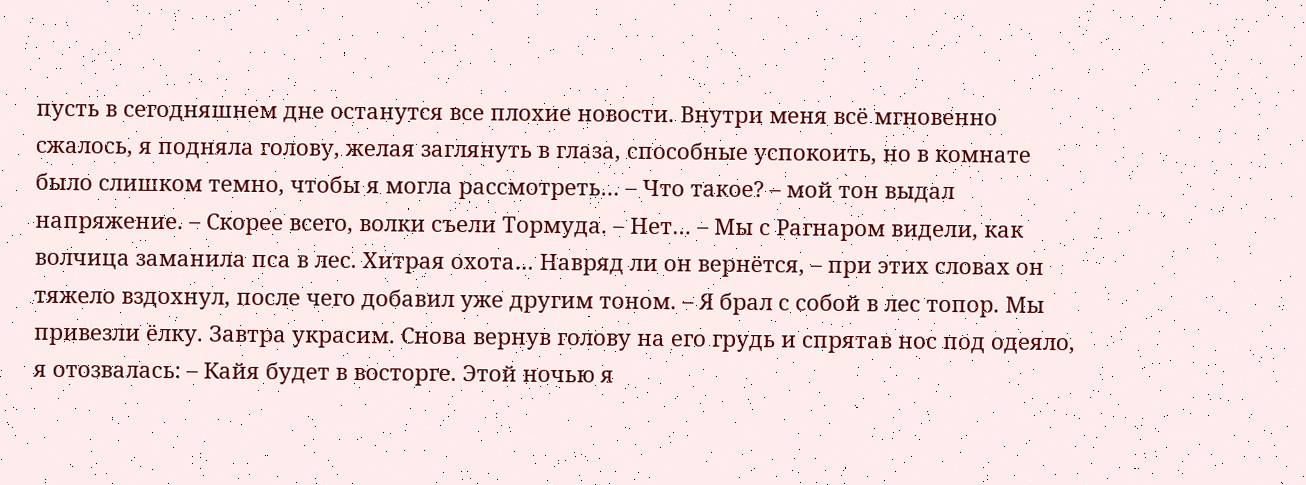пусть в сегодняшнем дне останутся все плохие новости. Внутри меня всё мгновенно сжалось, я подняла голову, желая заглянуть в глаза, способные успокоить, но в комнате было слишком темно, чтобы я могла рассмотреть… – Что такое? – мой тон выдал напряжение. – Скорее всего, волки съели Тормуда. – Нет… – Мы с Рагнаром видели, как волчица заманила пса в лес. Хитрая охота… Навряд ли он вернётся, – при этих словах он тяжело вздохнул, после чего добавил уже другим тоном. – Я брал с собой в лес топор. Мы привезли ёлку. Завтра украсим. Снова вернув голову на его грудь и спрятав нос под одеяло, я отозвалась: – Кайя будет в восторге. Этой ночью я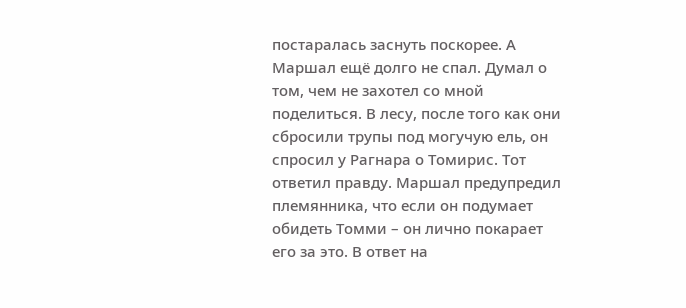постаралась заснуть поскорее. А Маршал ещё долго не спал. Думал о том, чем не захотел со мной поделиться. В лесу, после того как они сбросили трупы под могучую ель, он спросил у Рагнара о Томирис. Тот ответил правду. Маршал предупредил племянника, что если он подумает обидеть Томми – он лично покарает его за это. В ответ на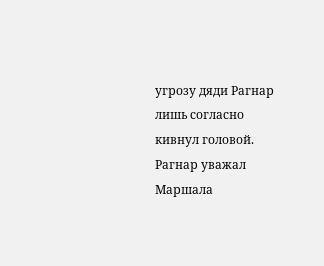угрозу дяди Рагнар лишь согласно кивнул головой. Рагнар уважал Маршала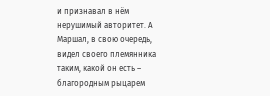и признавал в нём нерушимый авторитет. А Маршал, в свою очередь, видел своего племянника таким, какой он есть – благородным рыцарем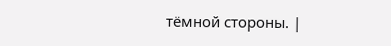тёмной стороны. |